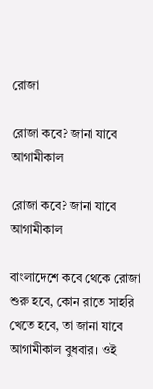রোজা

রোজা কবে? জানা যাবে আগামীকাল

রোজা কবে? জানা যাবে আগামীকাল

বাংলাদেশে কবে থেকে রোজা শুরু হবে, কোন রাতে সাহরি খেতে হবে, তা জানা যাবে আগামীকাল বুধবার। ওই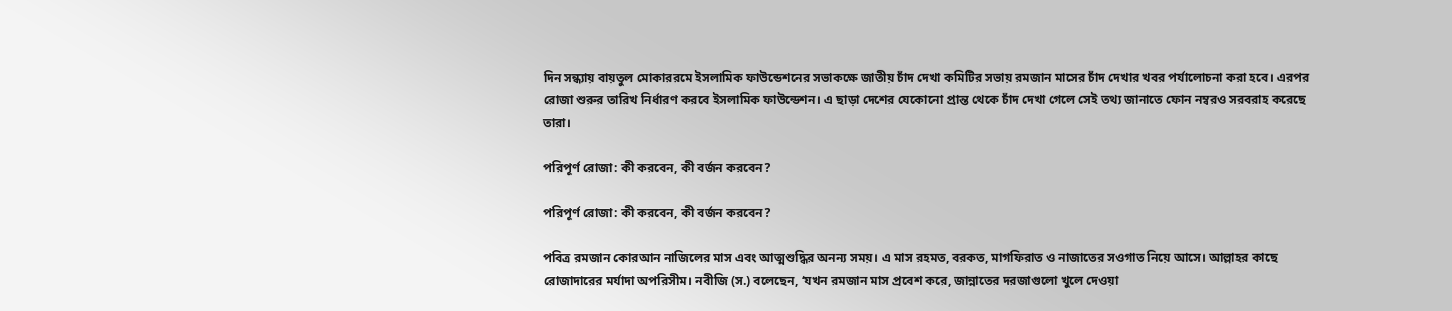দিন সন্ধ্যায় বায়তুল মোকাররমে ইসলামিক ফাউন্ডেশনের সভাকক্ষে জাতীয় চাঁদ দেখা কমিটির সভায় রমজান মাসের চাঁদ দেখার খবর পর্যালোচনা করা হবে। এরপর রোজা শুরুর তারিখ নির্ধারণ করবে ইসলামিক ফাউন্ডেশন। এ ছাড়া দেশের যেকোনো প্রান্ত থেকে চাঁদ দেখা গেলে সেই তথ্য জানাতে ফোন নম্বরও সরবরাহ করেছে তারা।

পরিপূর্ণ রোজা: কী করবেন, কী বর্জন করবেন?

পরিপূর্ণ রোজা: কী করবেন, কী বর্জন করবেন?

পবিত্র রমজান কোরআন নাজিলের মাস এবং আত্মশুদ্ধির অনন্য সময়। এ মাস রহমত, বরকত, মাগফিরাত ও নাজাতের সওগাত নিয়ে আসে। আল্লাহর কাছে রোজাদারের মর্যাদা অপরিসীম। নবীজি (স.) বলেছেন, ‘যখন রমজান মাস প্রবেশ করে, জান্নাতের দরজাগুলো খুলে দেওয়া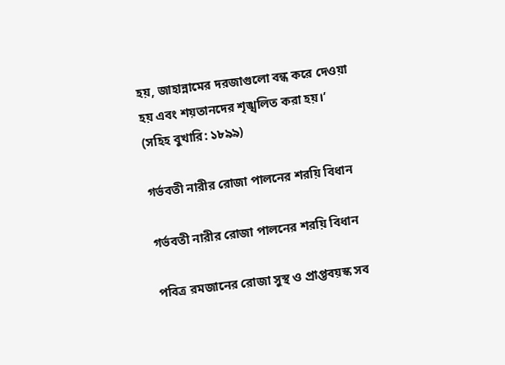হয়, জাহান্নামের দরজাগুলো বন্ধ করে দেওয়া হয় এবং শয়তানদের শৃঙ্খলিত করা হয়।’ (সহিহ বুখারি: ১৮৯৯)

গর্ভবতী নারীর রোজা পালনের শরয়ি বিধান

গর্ভবতী নারীর রোজা পালনের শরয়ি বিধান

পবিত্র রমজানের রোজা সুস্থ ও প্রাপ্তবয়স্ক সব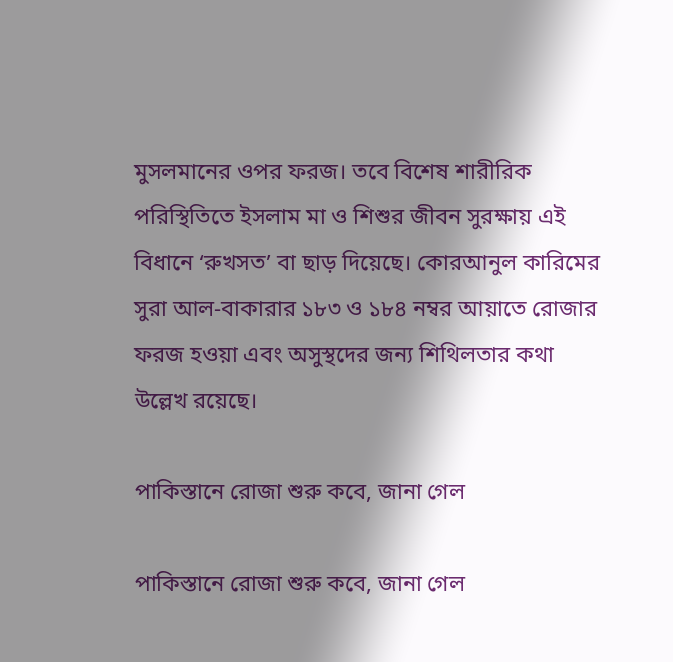মুসলমানের ওপর ফরজ। তবে বিশেষ শারীরিক পরিস্থিতিতে ইসলাম মা ও শিশুর জীবন সুরক্ষায় এই বিধানে ‘রুখসত’ বা ছাড় দিয়েছে। কোরআনুল কারিমের সুরা আল-বাকারার ১৮৩ ও ১৮৪ নম্বর আয়াতে রোজার ফরজ হওয়া এবং অসুস্থদের জন্য শিথিলতার কথা উল্লেখ রয়েছে।

পাকিস্তানে রোজা শুরু কবে, জানা গেল

পাকিস্তানে রোজা শুরু কবে, জানা গেল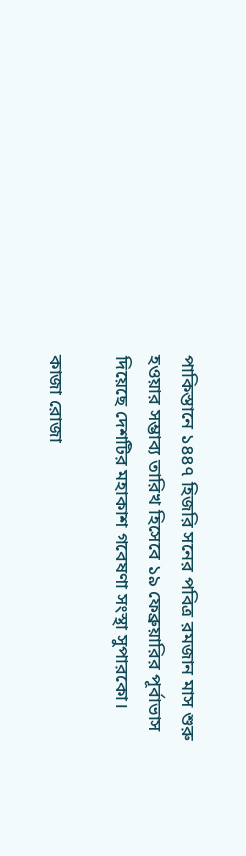পাকিস্তানে ১৪৪৭ হিজরি সনের পবিত্র রমজান মাস শুরু হওয়ার সম্ভাব্য তারিখ হিসেবে ১৯ ফেব্রুয়ারির পূর্বাভাস দিয়েছে দেশটির মহাকাশ গবেষণা সংস্থা সুপারকো।

কাজা রোজা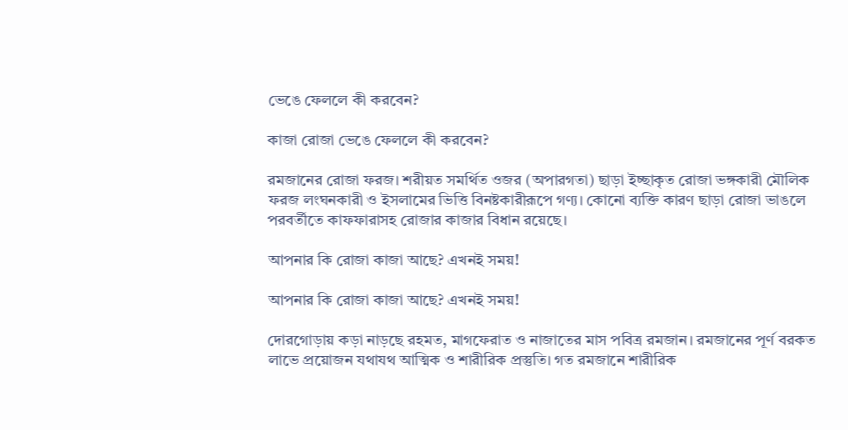ভেঙে ফেললে কী করবেন?

কাজা রোজা ভেঙে ফেললে কী করবেন?

রমজানের রোজা ফরজ। শরীয়ত সমর্থিত ওজর (অপারগতা) ছাড়া ইচ্ছাকৃত রোজা ভঙ্গকারী মৌলিক ফরজ লংঘনকারী ও ইসলামের ভিত্তি বিনষ্টকারীরূপে গণ্য। কোনো ব্যক্তি কারণ ছাড়া রোজা ভাঙলে পরবর্তীতে কাফফারাসহ রোজার কাজার বিধান রয়েছে।

আপনার কি রোজা কাজা আছে? এখনই সময়!

আপনার কি রোজা কাজা আছে? এখনই সময়!

দোরগোড়ায় কড়া নাড়ছে রহমত, মাগফেরাত ও নাজাতের মাস পবিত্র রমজান। রমজানের পূর্ণ বরকত লাভে প্রয়োজন যথাযথ আত্মিক ও শারীরিক প্রস্তুতি। গত রমজানে শারীরিক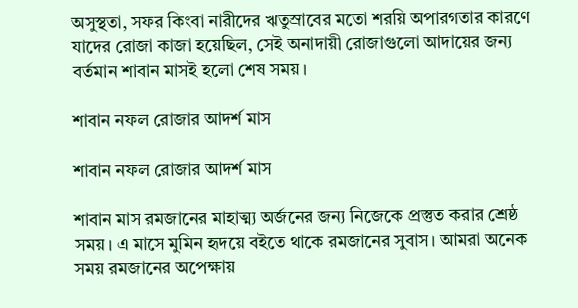অসুস্থতা, সফর কিংবা নারীদের ঋতুস্রাবের মতো শরয়ি অপারগতার কারণে যাদের রোজা কাজা হয়েছিল, সেই অনাদায়ী রোজাগুলো আদায়ের জন্য বর্তমান শাবান মাসই হলো শেষ সময়।

শাবান নফল রোজার আদর্শ মাস

শাবান নফল রোজার আদর্শ মাস

শাবান মাস রমজানের মাহাত্ম্য অর্জনের জন্য নিজেকে প্রস্তুত করার শ্রেষ্ঠ সময়। এ মাসে মুমিন হৃদয়ে বইতে থাকে রমজানের সুবাস। আমরা অনেক সময় রমজানের অপেক্ষায়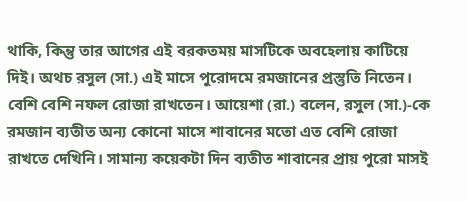থাকি, কিন্তু তার আগের এই বরকতময় মাসটিকে অবহেলায় কাটিয়ে দিই। অথচ রসুল (সা.) এই মাসে পুরোদমে রমজানের প্রস্তুতি নিতেন। বেশি বেশি নফল রোজা রাখতেন। আয়েশা (রা.) বলেন, রসুল (সা.)-কে রমজান ব্যতীত অন্য কোনো মাসে শাবানের মতো এত বেশি রোজা রাখতে দেখিনি। সামান্য কয়েকটা দিন ব্যতীত শাবানের প্রায় পুরো মাসই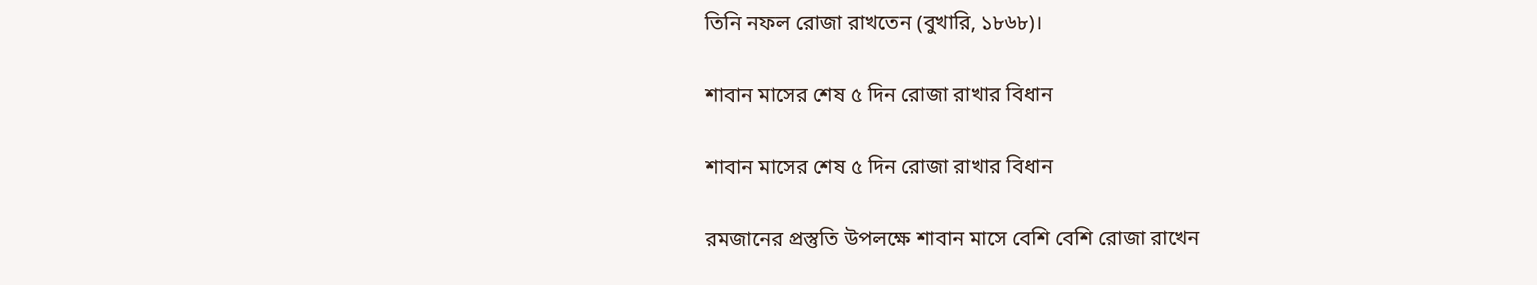তিনি নফল রোজা রাখতেন (বুখারি, ১৮৬৮)।

শাবান মাসের শেষ ৫ দিন রোজা রাখার বিধান

শাবান মাসের শেষ ৫ দিন রোজা রাখার বিধান

রমজানের প্রস্তুতি উপলক্ষে শাবান মাসে বেশি বেশি রোজা রাখেন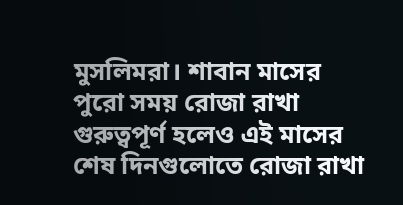মুসলিমরা। শাবান মাসের পুরো সময় রোজা রাখা গুরুত্বপূর্ণ হলেও এই মাসের শেষ দিনগুলোতে রোজা রাখা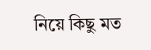নিয়ে কিছু মত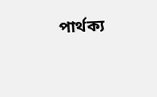পার্থক্য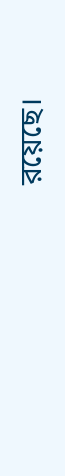রয়েছে।